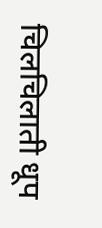चिलचिलाती धूप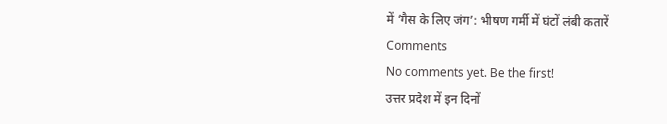में ‘गैस के लिए जंग’: भीषण गर्मी में घंटों लंबी कतारें
Comments
No comments yet. Be the first!
उत्तर प्रदेश में इन दिनों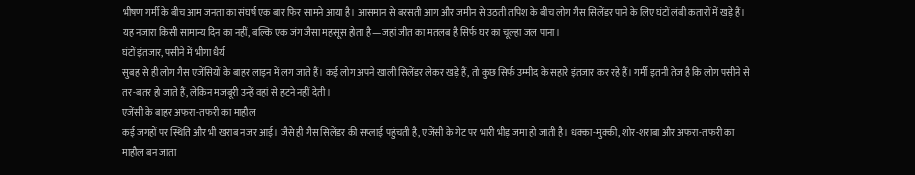भीषण गर्मी के बीच आम जनता का संघर्ष एक बार फिर सामने आया है। आसमान से बरसती आग और जमीन से उठती तपिश के बीच लोग गैस सिलेंडर पाने के लिए घंटों लंबी कतारों में खड़े हैं। यह नजारा किसी सामान्य दिन का नहीं, बल्कि एक जंग जैसा महसूस होता है—जहां जीत का मतलब है सिर्फ घर का चूल्हा जल पाना।
घंटों इंतजार, पसीने में भीगा धैर्य
सुबह से ही लोग गैस एजेंसियों के बाहर लाइन में लग जाते हैं। कई लोग अपने खाली सिलेंडर लेकर खड़े हैं, तो कुछ सिर्फ उम्मीद के सहारे इंतजार कर रहे हैं। गर्मी इतनी तेज है कि लोग पसीने से तर-बतर हो जाते हैं, लेकिन मजबूरी उन्हें वहां से हटने नहीं देती।
एजेंसी के बाहर अफरा-तफरी का माहौल
कई जगहों पर स्थिति और भी खराब नजर आई। जैसे ही गैस सिलेंडर की सप्लाई पहुंचती है, एजेंसी के गेट पर भारी भीड़ जमा हो जाती है। धक्का-मुक्की, शोर-शराबा और अफरा-तफरी का माहौल बन जाता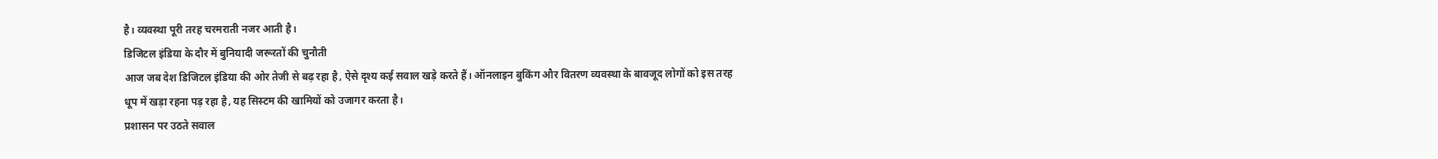है। व्यवस्था पूरी तरह चरमराती नजर आती है।
डिजिटल इंडिया के दौर में बुनियादी जरूरतों की चुनौती
आज जब देश डिजिटल इंडिया की ओर तेजी से बढ़ रहा है, ऐसे दृश्य कई सवाल खड़े करते हैं। ऑनलाइन बुकिंग और वितरण व्यवस्था के बावजूद लोगों को इस तरह धूप में खड़ा रहना पड़ रहा है, यह सिस्टम की खामियों को उजागर करता है।
प्रशासन पर उठते सवाल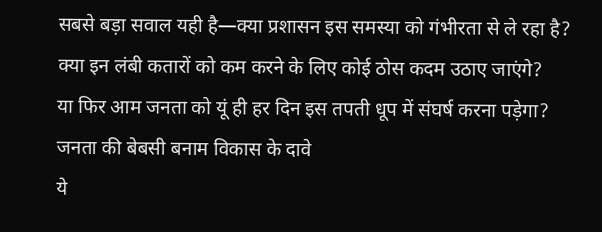सबसे बड़ा सवाल यही है—क्या प्रशासन इस समस्या को गंभीरता से ले रहा है?
क्या इन लंबी कतारों को कम करने के लिए कोई ठोस कदम उठाए जाएंगे?
या फिर आम जनता को यूं ही हर दिन इस तपती धूप में संघर्ष करना पड़ेगा?
जनता की बेबसी बनाम विकास के दावे
ये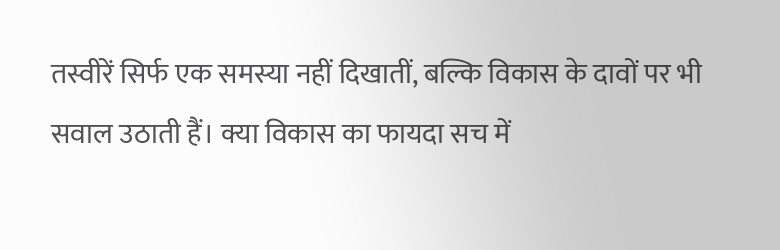तस्वीरें सिर्फ एक समस्या नहीं दिखातीं, बल्कि विकास के दावों पर भी सवाल उठाती हैं। क्या विकास का फायदा सच में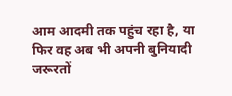आम आदमी तक पहुंच रहा है, या फिर वह अब भी अपनी बुनियादी जरूरतों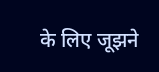के लिए जूझने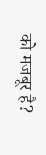को मजबूर है?